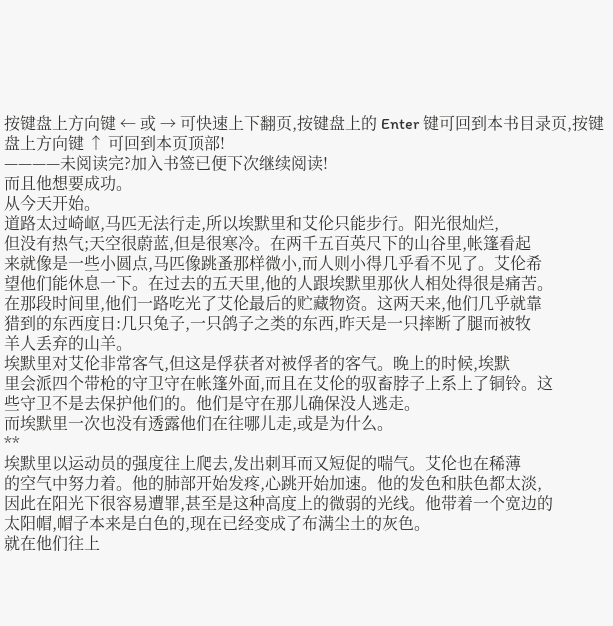按键盘上方向键 ← 或 → 可快速上下翻页,按键盘上的 Enter 键可回到本书目录页,按键盘上方向键 ↑ 可回到本页顶部!
————未阅读完?加入书签已便下次继续阅读!
而且他想要成功。
从今天开始。
道路太过崎岖,马匹无法行走,所以埃默里和艾伦只能步行。阳光很灿烂,
但没有热气;天空很蔚蓝,但是很寒冷。在两千五百英尺下的山谷里,帐篷看起
来就像是一些小圆点,马匹像跳蚤那样微小,而人则小得几乎看不见了。艾伦希
望他们能休息一下。在过去的五天里,他的人跟埃默里那伙人相处得很是痛苦。
在那段时间里,他们一路吃光了艾伦最后的贮藏物资。这两天来,他们几乎就靠
猎到的东西度日:几只兔子,一只鸽子之类的东西,昨天是一只摔断了腿而被牧
羊人丢弃的山羊。
埃默里对艾伦非常客气,但这是俘获者对被俘者的客气。晚上的时候,埃默
里会派四个带枪的守卫守在帐篷外面,而且在艾伦的驭畜脖子上系上了铜铃。这
些守卫不是去保护他们的。他们是守在那儿确保没人逃走。
而埃默里一次也没有透露他们在往哪儿走,或是为什么。
**
埃默里以运动员的强度往上爬去,发出刺耳而又短促的喘气。艾伦也在稀薄
的空气中努力着。他的肺部开始发疼,心跳开始加速。他的发色和肤色都太淡,
因此在阳光下很容易遭罪,甚至是这种高度上的微弱的光线。他带着一个宽边的
太阳帽,帽子本来是白色的,现在已经变成了布满尘土的灰色。
就在他们往上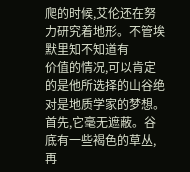爬的时候,艾伦还在努力研究着地形。不管埃默里知不知道有
价值的情况,可以肯定的是他所选择的山谷绝对是地质学家的梦想。
首先,它毫无遮蔽。谷底有一些褐色的草丛,再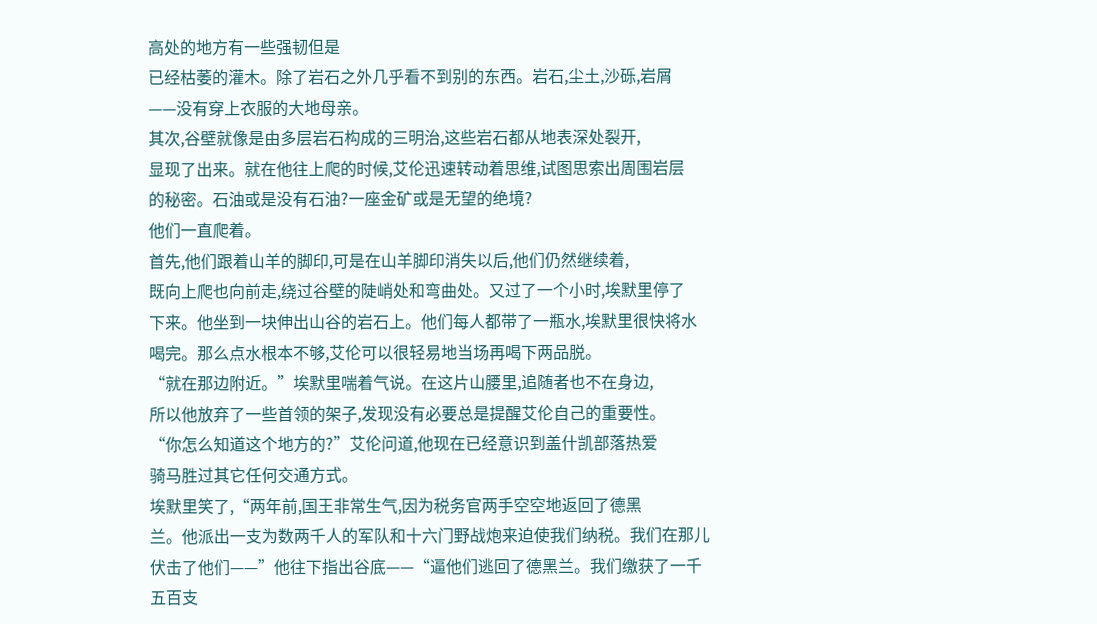高处的地方有一些强韧但是
已经枯萎的灌木。除了岩石之外几乎看不到别的东西。岩石,尘土,沙砾,岩屑
——没有穿上衣服的大地母亲。
其次,谷壁就像是由多层岩石构成的三明治,这些岩石都从地表深处裂开,
显现了出来。就在他往上爬的时候,艾伦迅速转动着思维,试图思索出周围岩层
的秘密。石油或是没有石油?一座金矿或是无望的绝境?
他们一直爬着。
首先,他们跟着山羊的脚印,可是在山羊脚印消失以后,他们仍然继续着,
既向上爬也向前走,绕过谷壁的陡峭处和弯曲处。又过了一个小时,埃默里停了
下来。他坐到一块伸出山谷的岩石上。他们每人都带了一瓶水,埃默里很快将水
喝完。那么点水根本不够,艾伦可以很轻易地当场再喝下两品脱。
“就在那边附近。”埃默里喘着气说。在这片山腰里,追随者也不在身边,
所以他放弃了一些首领的架子,发现没有必要总是提醒艾伦自己的重要性。
“你怎么知道这个地方的?”艾伦问道,他现在已经意识到盖什凯部落热爱
骑马胜过其它任何交通方式。
埃默里笑了,“两年前,国王非常生气,因为税务官两手空空地返回了德黑
兰。他派出一支为数两千人的军队和十六门野战炮来迫使我们纳税。我们在那儿
伏击了他们——”他往下指出谷底——“逼他们逃回了德黑兰。我们缴获了一千
五百支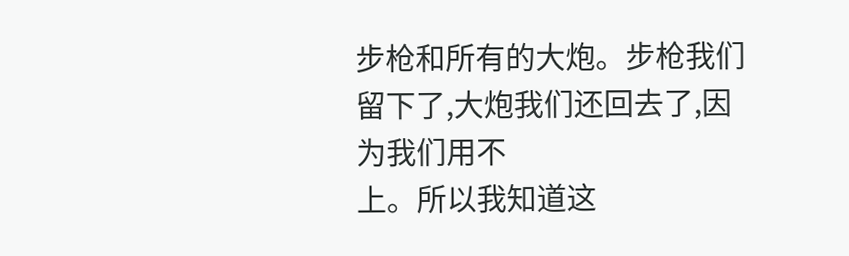步枪和所有的大炮。步枪我们留下了,大炮我们还回去了,因为我们用不
上。所以我知道这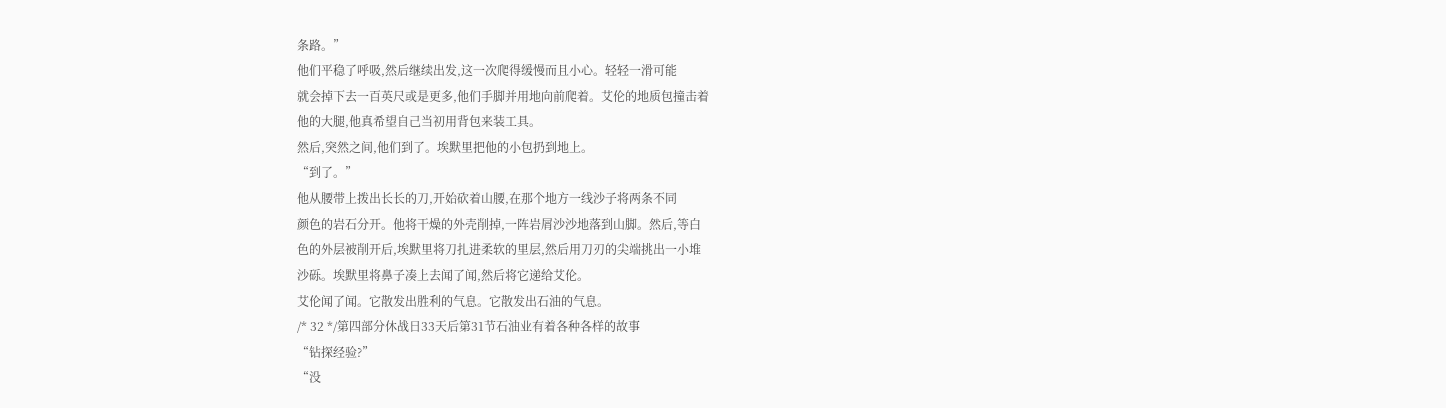条路。”
他们平稳了呼吸,然后继续出发,这一次爬得缓慢而且小心。轻轻一滑可能
就会掉下去一百英尺或是更多,他们手脚并用地向前爬着。艾伦的地质包撞击着
他的大腿,他真希望自己当初用背包来装工具。
然后,突然之间,他们到了。埃默里把他的小包扔到地上。
“到了。”
他从腰带上拨出长长的刀,开始砍着山腰,在那个地方一线沙子将两条不同
颜色的岩石分开。他将干燥的外壳削掉,一阵岩屑沙沙地落到山脚。然后,等白
色的外层被削开后,埃默里将刀扎进柔软的里层,然后用刀刃的尖端挑出一小堆
沙砾。埃默里将鼻子凑上去闻了闻,然后将它递给艾伦。
艾伦闻了闻。它散发出胜利的气息。它散发出石油的气息。
/* 32 */第四部分休战日33天后第31节石油业有着各种各样的故事
“钻探经验?”
“没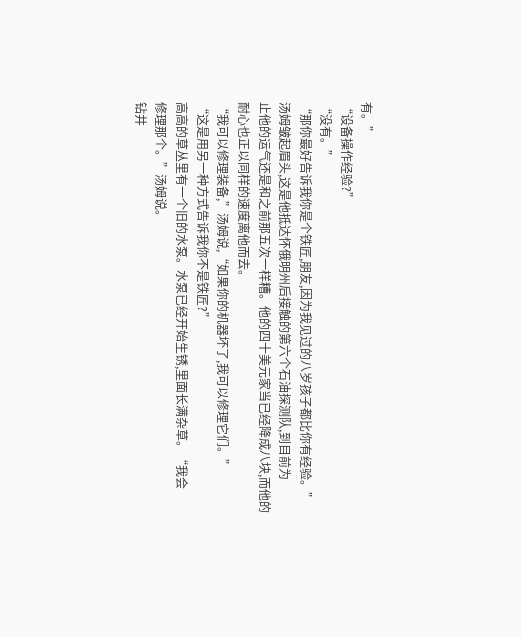有。”
“设备操作经验?”
“没有。”
“那你最好告诉我你是个铁匠,朋友,因为我见过的八岁孩子都比你有经验。”
汤姆皱起眉头,这是他抵达怀俄明州后接触的第六个石油探测队,到目前为
止他的运气还是和之前那五次一样糟。他的四十美元家当已经降成八块,而他的
耐心也正以同样的速度离他而去。
“我可以修理装备,”汤姆说,“如果你的机器坏了,我可以修理它们。”
“这是用另一种方式告诉我你不是铁匠?”
高高的草丛里有一个旧的水泵。水泵已经开始生锈,里面长满杂草。“我会
修理那个。”汤姆说。
钻井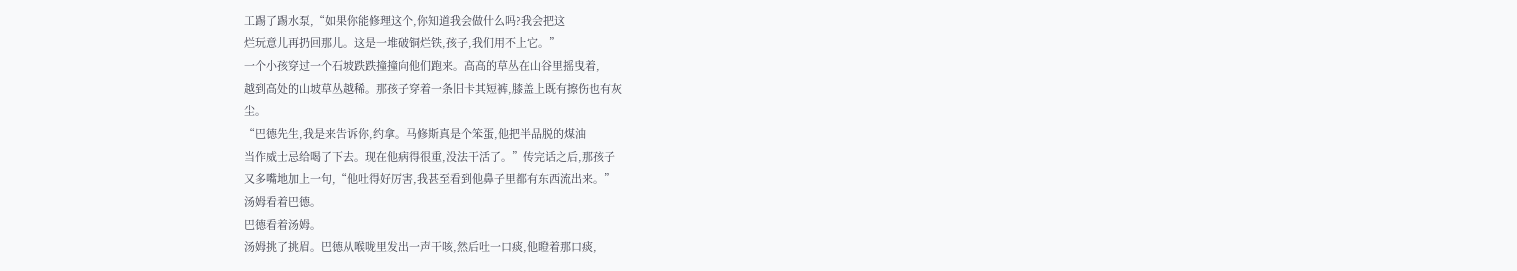工踢了踢水泵,“如果你能修理这个,你知道我会做什么吗?我会把这
烂玩意儿再扔回那儿。这是一堆破铜烂铁,孩子,我们用不上它。”
一个小孩穿过一个石坡跌跌撞撞向他们跑来。高高的草丛在山谷里摇曳着,
越到高处的山坡草丛越稀。那孩子穿着一条旧卡其短裤,膝盖上既有擦伤也有灰
尘。
“巴德先生,我是来告诉你,约拿。马修斯真是个笨蛋,他把半品脱的煤油
当作威士忌给喝了下去。现在他病得很重,没法干活了。”传完话之后,那孩子
又多嘴地加上一句,“他吐得好厉害,我甚至看到他鼻子里都有东西流出来。”
汤姆看着巴德。
巴德看着汤姆。
汤姆挑了挑眉。巴德从喉咙里发出一声干咳,然后吐一口痰,他瞪着那口痰,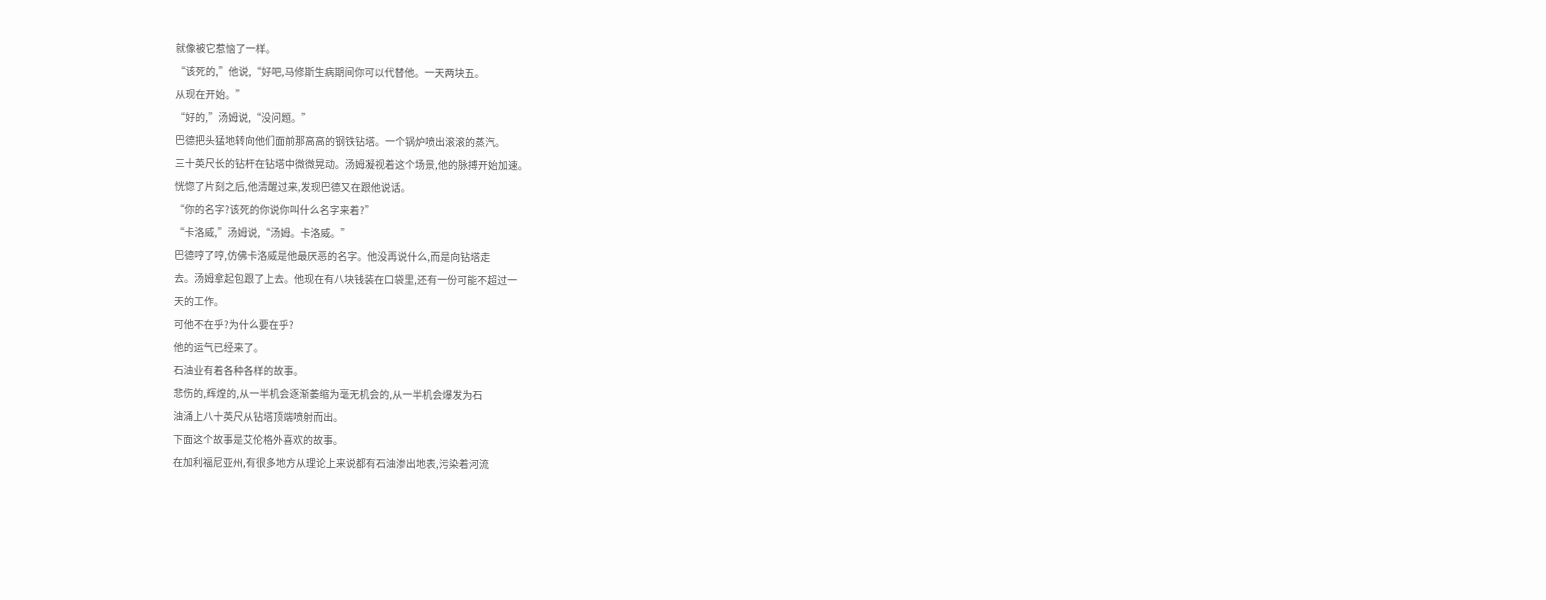就像被它惹恼了一样。
“该死的,”他说,“好吧,马修斯生病期间你可以代替他。一天两块五。
从现在开始。”
“好的,”汤姆说,“没问题。”
巴德把头猛地转向他们面前那高高的钢铁钻塔。一个锅炉喷出滚滚的蒸汽。
三十英尺长的钻杆在钻塔中微微晃动。汤姆凝视着这个场景,他的脉搏开始加速。
恍惚了片刻之后,他清醒过来,发现巴德又在跟他说话。
“你的名字?该死的你说你叫什么名字来着?”
“卡洛威,”汤姆说,“汤姆。卡洛威。”
巴德哼了哼,仿佛卡洛威是他最厌恶的名字。他没再说什么,而是向钻塔走
去。汤姆拿起包跟了上去。他现在有八块钱装在口袋里,还有一份可能不超过一
天的工作。
可他不在乎?为什么要在乎?
他的运气已经来了。
石油业有着各种各样的故事。
悲伤的,辉煌的,从一半机会逐渐萎缩为毫无机会的,从一半机会爆发为石
油涌上八十英尺从钻塔顶端喷射而出。
下面这个故事是艾伦格外喜欢的故事。
在加利福尼亚州,有很多地方从理论上来说都有石油渗出地表,污染着河流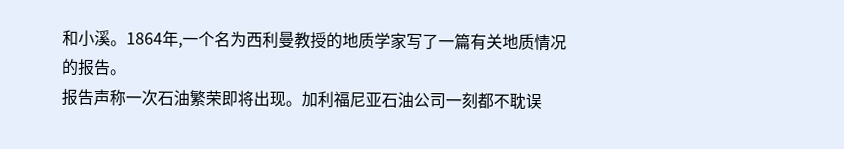和小溪。1864年,一个名为西利曼教授的地质学家写了一篇有关地质情况的报告。
报告声称一次石油繁荣即将出现。加利福尼亚石油公司一刻都不耽误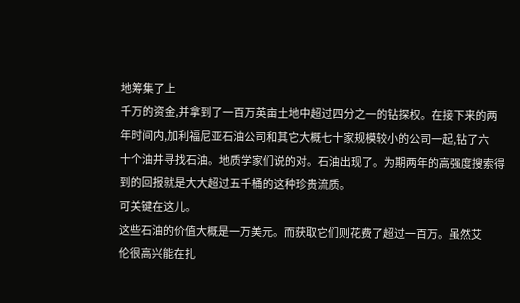地筹集了上
千万的资金,并拿到了一百万英亩土地中超过四分之一的钻探权。在接下来的两
年时间内,加利福尼亚石油公司和其它大概七十家规模较小的公司一起,钻了六
十个油井寻找石油。地质学家们说的对。石油出现了。为期两年的高强度搜索得
到的回报就是大大超过五千桶的这种珍贵流质。
可关键在这儿。
这些石油的价值大概是一万美元。而获取它们则花费了超过一百万。虽然艾
伦很高兴能在扎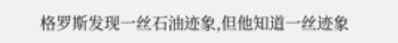格罗斯发现一丝石油迹象,但他知道一丝迹象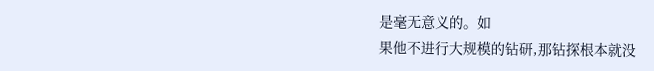是毫无意义的。如
果他不进行大规模的钻研,那钻探根本就没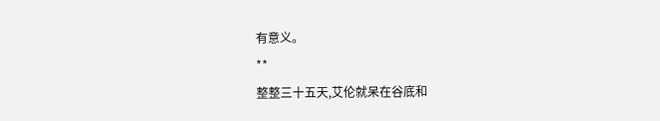有意义。
**
整整三十五天,艾伦就呆在谷底和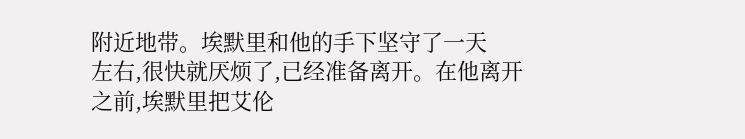附近地带。埃默里和他的手下坚守了一天
左右,很快就厌烦了,已经准备离开。在他离开之前,埃默里把艾伦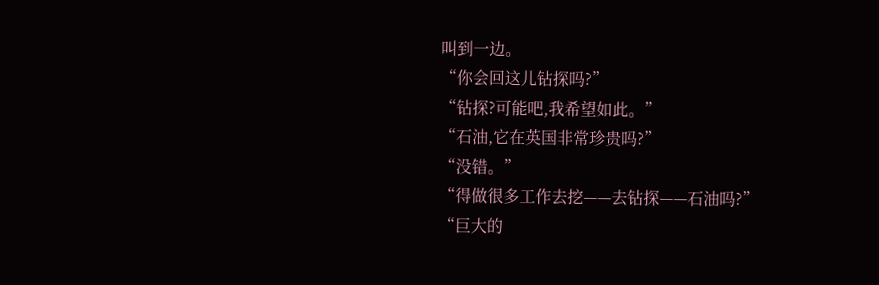叫到一边。
“你会回这儿钻探吗?”
“钻探?可能吧,我希望如此。”
“石油,它在英国非常珍贵吗?”
“没错。”
“得做很多工作去挖——去钻探——石油吗?”
“巨大的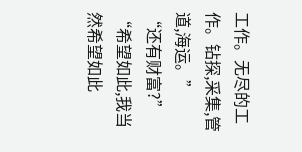工作。无尽的工作。钻探,采集,管道,海运。”
“还有财富?”
“希望如此,我当然希望如此